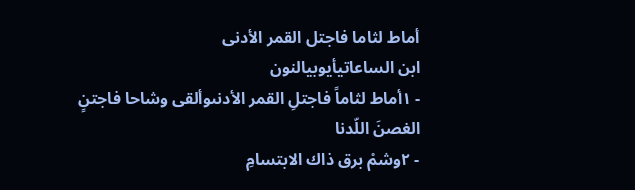أماط لثاما فاجتل القمر الأدنى
ابن الساعاتيأيوبيالنون
- ١أماط لثاماً فاجتلِ القمر الأدنىوألقى وشاحا فاجتنٍ الغصنَ اللّدنا
- ٢وشمْ برق ذاك الابتسامِ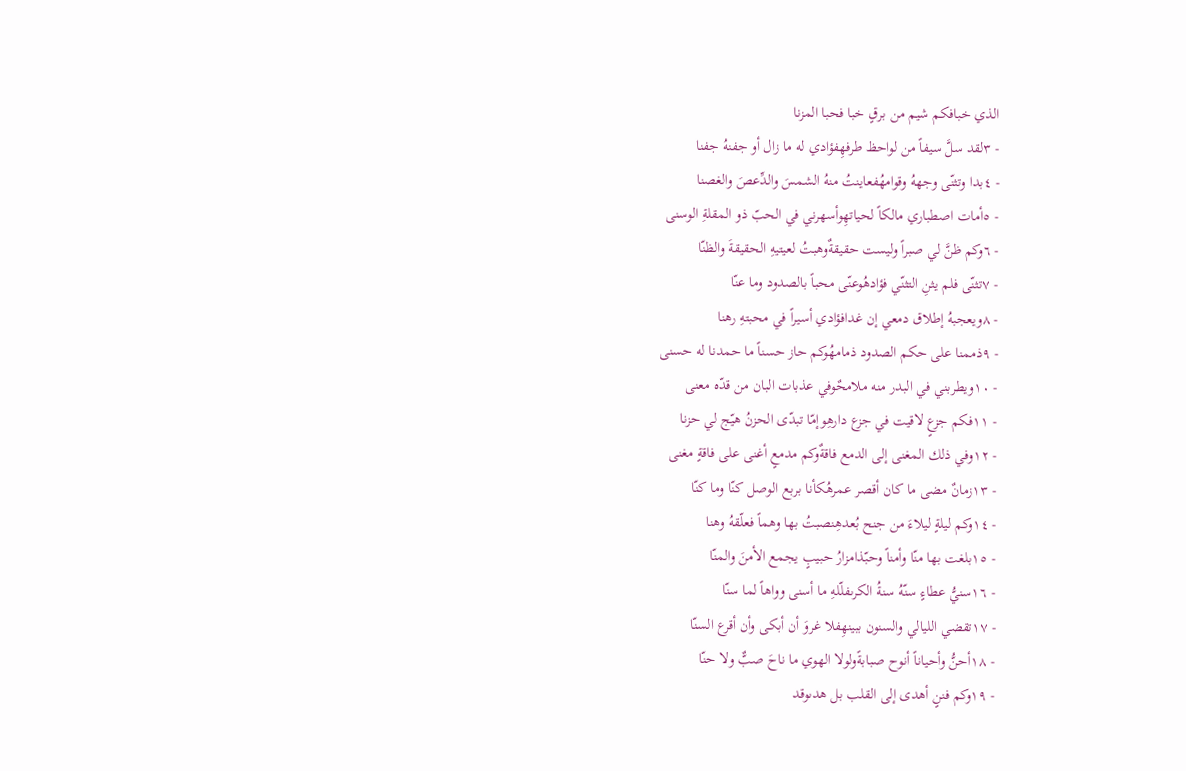الذي خبافكم شيم من برقٍ خبا فحبا المزنا
- ٣لقد سلَّ سيفاً من لواحظ طرفهِفؤادي له ما زال أو جفنهُ جفنا
- ٤بدا وتثنّى وجههُ وقوامهُفعاينتُ منهُ الشمسَ والدِّعصَ والغصنا
- ٥أمات اصطباري مالكاً لحياتهِوأسهرني في الحبّ ذو المقلةِ الوسنى
- ٦وكم ظنَّ لي صبراً وليست حقيقةٌوهبتُ لعيتيهِ الحقيقةَ والظنّا
- ٧تثنّى فلم يثنِ التثنّي فؤادهُوعنّى محباً بالصدود وما عنّا
- ٨ويعجبهُ إطلاق دمعي إن غدافؤادي أسيراً في محبتهِ رهنا
- ٩ذممنا على حكم الصدود ذمامهُوكم حاز حسناً ما حمدنا له حسنى
- ١٠ويطربني في البدر منه ملامحٌوفي عذبات البان من قدّه معنى
- ١١فكم جزعٍ لاقيت في جزع دارهِوإمّا تبدّى الحزنُ هيّج لي حزنا
- ١٢وفي ذلك المغنى إلى الدمع فاقةٌوكم مدمعٍ أغنى على فاقةٍ مغنى
- ١٣زمانٌ مضى ما كان أقصر عمرهُكأنا بربع الوصل كنّا وما كنّا
- ١٤وكم ليلةٍ ليلاءَ من جنح بُعدهِنصبتُ بها وهماً فعلّقهُ وهنا
- ١٥بلغت بها منّا وأمناً وحبّذامزارُ حبيبٍ يجمع الأمنَ والمنّا
- ١٦سنيُّ عطاءٍ سنّهُ سنةُ الكرىفلّلهِ ما أسنى وواهاً لما سنّا
- ١٧تقضي الليالي والسنون ببينهِفلا غروَ أن أبكى وأن أقرع السنّا
- ١٨أحنُّ وأحياناً أنوح صبابةًولولا الهوي ما ناحَ صبٌّ ولا حنّا
- ١٩وكم فننٍ أهدى إلى القلب بل هدىوقد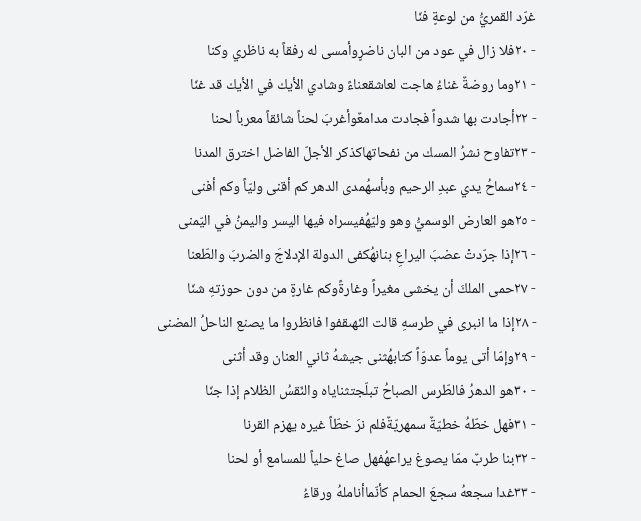غرّد القمريُّ من لوعةٍ فنّا
- ٢٠فلا زال في عود من البان ناضرٍوأمسى له رفقاً به ناظري وكنا
- ٢١وما روضةٌ غناءُ هاجت لعاشقعناءً وشادي الأيك في الأيك قد غنّا
- ٢٢أجادت بها شدواً فجادت مدامعٌوأغربَ لحناً شائقاً معرباً لحنا
- ٢٣تفاوح نشرُ المسك من نفحاتهاكذكر الأجلّ الفاضل اخترق المدنا
- ٢٤سماحُ يدي عبدِ الرحيم وبأسهُمدى الدهر كم أقنى وليّاً وكم أفنى
- ٢٥هو العارض الوسميُّ وهو وليّهُفيسراه فيها اليسر واليمنُ في اليّمنى
- ٢٦إذا جرّدتْ عضبَ اليراعِ بنانهُكفى الدولة الإدلاجَ والضربَ والطّعنا
- ٢٧حمى الملكَ أن يخشى مغيراً وغارةًوكم غارةٍ من دون حوزتهِ شنّا
- ٢٨إذا ما انبرى في طرسهِ قالت النّهىقفوا فانظروا ما يصنع الناحلُ المضنى
- ٢٩وإمّا أتى يوماً عدوّاً كتابهُثنى جيشهُ ثاني العنان وقد أثنى
- ٣٠هو الدهرُ فالطّرس الصباحُ تبلّجتثناياه والنّقسُ الظلام إذا جنّا
- ٣١فهل خطّهُ خطيّةٌ سمهريّةٌفلم نرَ خطّاً غيره يهزم القرنا
- ٣٢بنا طربٌ ممّا يصوغ يراعهُفهل صاغ حلياً للمسامع أو لحنا
- ٣٣غدا سجعهُ سجعَ الحمام كأنّماأناملهُ ورقاءُ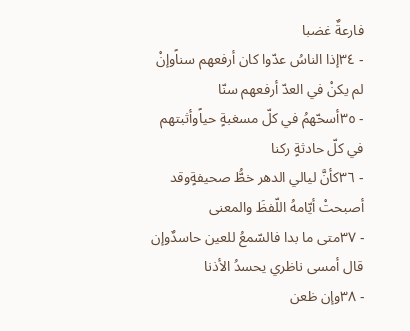فارعةٌ غضبا
- ٣٤إذا الناسُ عدّوا كان أرفعهم سناًوإنْ لم يكنْ في العدّ أرفعهم سنّا
- ٣٥أسحّهمُ في كلّ مسغبةٍ حياًوأثبتهم في كلّ حادثةٍ ركنا
- ٣٦كأنَّ ليالي الدهر خطُّ صحيفةٍوقد أصبحتْ أيّامهُ اللّفظَ والمعنى
- ٣٧متى ما بدا فالسّمعُ للعين حاسدٌوإن قال أمسى ناظري يحسدُ الأذنا
- ٣٨وإن ظعن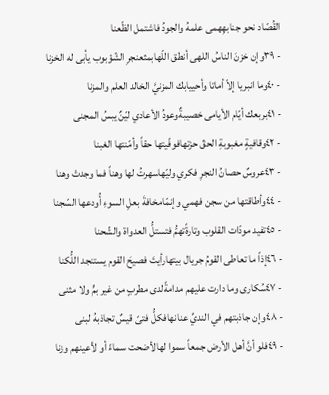القُصّاد نحو جنابهِهمى علمهُ والجودُ فاشتمل الظّعنا
- ٣٩وإن خزنَ الناسُ اللهى أنطق اللّهابمثعنجرِ الشّؤبوب يأبى له الخزنا
- ٤٠وما انبريا إلاّ أماتا وأحييابك المزنيَّ الخالد العلم والمزنا
- ٤١بربعك أيّام الأيامى خصيبةٌوعودُ الأعادي ليّنٌ يبسُ المجنى
- ٤٢وقافيةٍ مغبوبةِ الحقّ حزتهافوفّيتها حقاً وأمّنتها الغبنا
- ٤٣عروسٌ حصانُ النجرِ فكري وليّهاسهرتُ لها وهناً فما وجدتْ وهنا
- ٤٤وأطاقتها من سجن فهمي وإنمّامخافةَ بعلِ السوءِ أُودعها السّجنا
- ٤٥تفيد مودّات القلوب وتارةًتهمُّ فتستلُّ العدواة والشّحنا
- ٤٦إذاً ما تعاطى القومُ جريال بيتهارأيتَ فصيحَ القوم يستنجد اللُّكنا
- ٤٧سُكارى وما دارت عليهم مدامةًلدى مطربٍ من غير بمٍّ ولا مثنى
- ٤٨وإن جاذبتهم في النديِّ عنانهافكلُّ فتىً قيسٌ تجاذبهُ لبنى
- ٤٩فلو أنَّ أهل الأرض جمعاً سموا لهالأضحت سماءً أو لأعينهم وزنا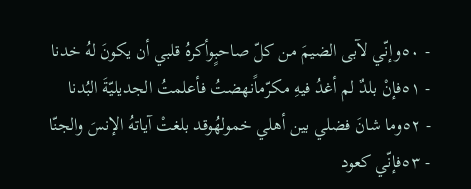- ٥٠وإنّي لآبى الضيمَ من كلّ صاحبٍوأكرهُ قلبي أن يكونَ لهُ خدنا
- ٥١فإنْ بلدٌ لم أغدُ فيهِ مكرّماًنهضتُ فأعلمتُ الجديليّةَ البُدنا
- ٥٢وما شانَ فضلي بين أهلي خمولهُوقد بلغتْ آياتهُ الإنسَ والجنّا
- ٥٣فإنّي كعود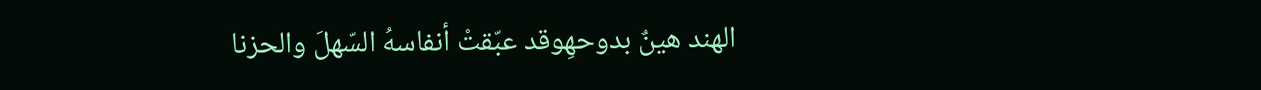الهند هينٌ بدوحهِوقد عبّقتْ أنفاسهُ السّهلَ والحزنا